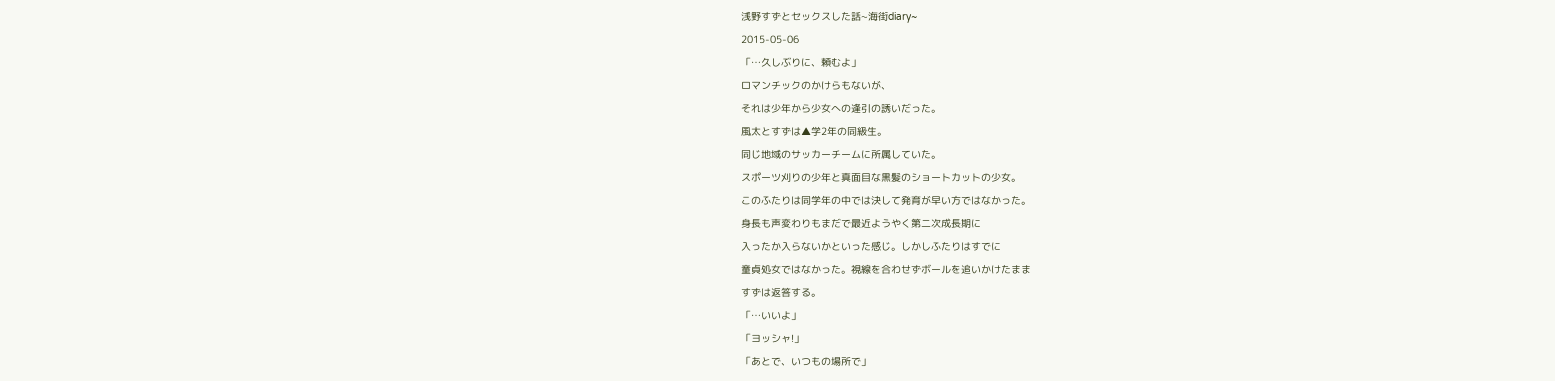浅野すずとセックスした話~海街diary~
2015-05-06
「…久しぶりに、頼むよ」
ロマンチックのかけらもないが、
それは少年から少女への逢引の誘いだった。
風太とすずは▲学2年の同級生。
同じ地域のサッカーチームに所属していた。
スポーツ刈りの少年と真面目な黒髪のショートカットの少女。
このふたりは同学年の中では決して発育が早い方ではなかった。
身長も声変わりもまだで最近ようやく第二次成長期に
入ったか入らないかといった感じ。しかしふたりはすでに
童貞処女ではなかった。視線を合わせずボールを追いかけたまま
すずは返答する。
「…いいよ」
「ヨッシャ!」
「あとで、いつもの場所で」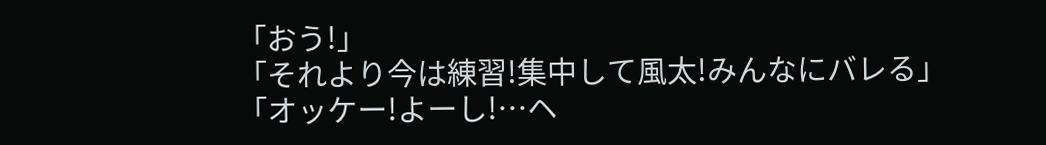「おう!」
「それより今は練習!集中して風太!みんなにバレる」
「オッケー!よーし!…ヘ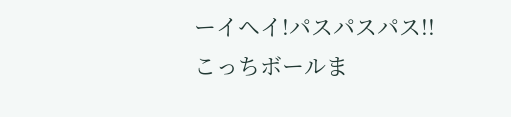ーイヘイ!パスパスパス!!
こっちボールま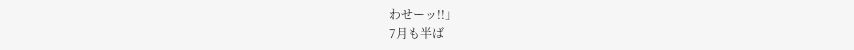わせーッ!!」
7月も半ば